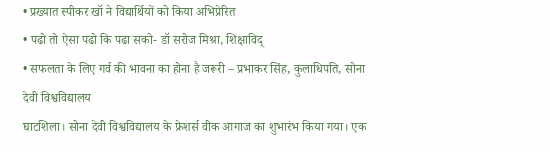• प्रख्यात स्पीकर खॉ ने विद्यार्थियों को किया अभिप्रेरित
• पढो तो ऐसा पढो कि पढा सको- डॉ सरोज मिश्रा, शिक्षाविद्
• सफलता के लिए गर्व की भावना का होना है जरूरी – प्रभाकर सिंह, कुलाधिपति, सोना देवी विश्वविद्यालय
घाटशिला। सोना देवी विश्वविद्यालय के फ्रेशर्स वीक आगाज का शुभारंभ किया गया। एक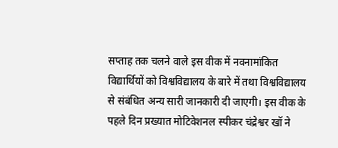सप्ताह तक चलने वाले इस वीक में नवनामांकित विद्यार्थियों को विश्वविद्यालय के बारे में तथा विश्वविद्यालय से संबंधित अन्य सारी जानकारी दी जाएगी। इस वीक के पहले दिन प्रख्यात मोटिवेशनल स्पीकर चंद्रेश्वर खॉ ने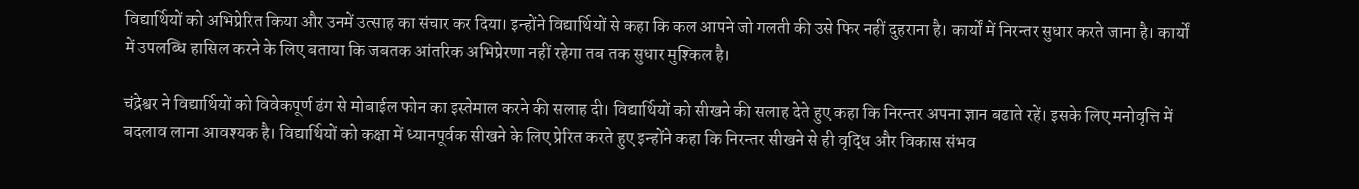विद्यार्थियों को अभिप्रेरित किया और उनमें उत्साह का संचार कर दिया। इन्होंने विद्यार्थियों से कहा कि कल आपने जो गलती की उसे फिर नहीं दुहराना है। कार्यों में निरन्तर सुधार करते जाना है। कार्यों में उपलब्धि हासिल करने के लिए बताया कि जबतक आंतरिक अभिप्रेरणा नहीं रहेगा तब तक सुधार मुश्किल है।

चंद्रेश्वर ने विद्यार्थियों को विवेकपूर्ण ढंग से मोबाईल फोन का इस्तेमाल करने की सलाह दी। विद्यार्थियों को सीखने की सलाह देते हुए कहा कि निरन्तर अपना ज्ञान बढाते रहें। इसके लिए मनोवृत्ति में बदलाव लाना आवश्यक है। विद्यार्थियों को कक्षा में ध्यानपूर्वक सीखने के लिए प्रेरित करते हुए इन्होंने कहा कि निरन्तर सीखने से ही वृद्धि और विकास संभव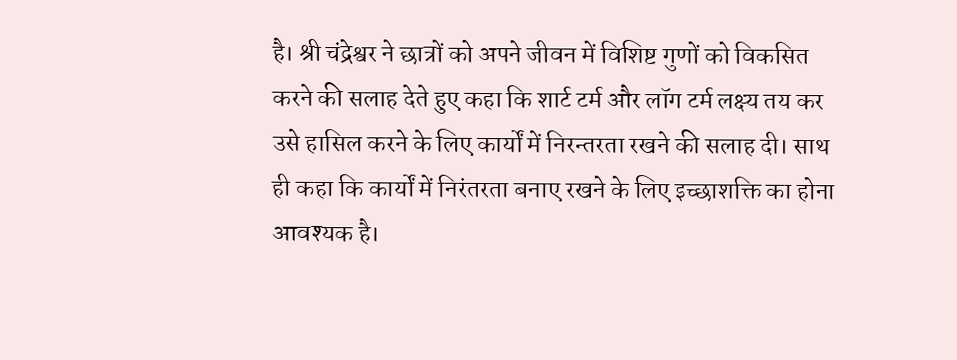है। श्री चंद्रेश्वर ने छात्रों को अपने जीवन में विशिष्ट गुणों को विकसित करने की सलाह देते हुए कहा कि शार्ट टर्म और लॉग टर्म लक्ष्य तय कर उसे हासिल करने के लिए कार्यों में निरन्तरता रखने की सलाह दी। साथ ही कहा कि कार्यों में निरंतरता बनाए रखने के लिए इच्छाशक्ति का होना आवश्यक है।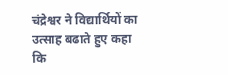चंद्रेश्वर ने विद्यार्थियों का उत्साह बढाते हुए कहा कि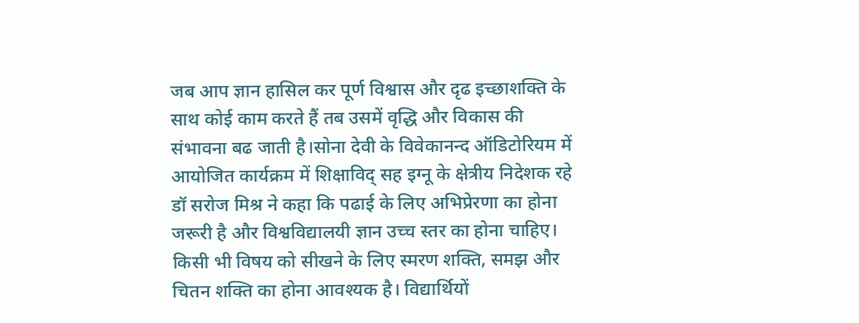जब आप ज्ञान हासिल कर पूर्ण विश्वास और दृढ इच्छाशक्ति के साथ कोई काम करते हैं तब उसमें वृद्धि और विकास की संभावना बढ जाती है।सोना देवी के विवेकानन्द ऑडिटोरियम में आयोजित कार्यक्रम में शिक्षाविद् सह इग्नू के क्षेत्रीय निदेशक रहे डॉ सरोज मिश्र ने कहा कि पढाई के लिए अभिप्रेरणा का होना जरूरी है और विश्वविद्यालयी ज्ञान उच्च स्तर का होना चाहिए। किसी भी विषय को सीखने के लिए स्मरण शक्ति, समझ और चितन शक्ति का होना आवश्यक है। विद्यार्थियों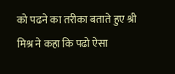को पढने का तरीका बताते हुए श्री मिश्र ने कहा कि पढो ऐसा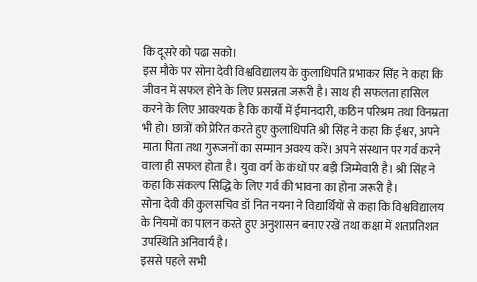कि दूसरे को पढा सको।
इस मौके पर सोना देवी विश्वविद्यालय के कुलाधिपति प्रभाकर सिंह ने कहा कि जीवन में सफल होने के लिए प्रसन्नता जरूरी है। साथ ही सफलता हासिल करने के लिए आवश्यक है कि कार्यो में ईमानदारी, कठिन परिश्रम तथा विनम्रता भी हो। छात्रों को प्रेरित करते हुए कुलाधिपति श्री सिंह ने कहा कि ईश्वर, अपने माता पिता तथा गुरूजनों का सम्मान अवश्य करें। अपने संस्थान पर गर्व करने वाला ही सफल होता है। युवा वर्ग के कंधों पर बड़ी जिम्मेवारी है। श्री सिंह ने कहा कि संकल्प सिद्धि के लिए गर्व की भावना का होना जरूरी है।
सोना देवी की कुलसचिव डॉ नित नयना ने विद्यार्थियों से कहा कि विश्वविद्यालय के नियमों का पालन करते हुए अनुशासन बनाए रखें तथा कक्षा में शतप्रतिशत उपस्थिति अनिवार्य है।
इससे पहले सभी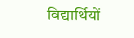विद्यार्थियों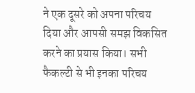ने एक दूसरे को अपना परिचय दिया और आपसी समझ विकसित करने का प्रयास किया। सभी फैकल्टी से भी इनका परिचय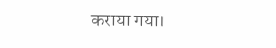कराया गया।